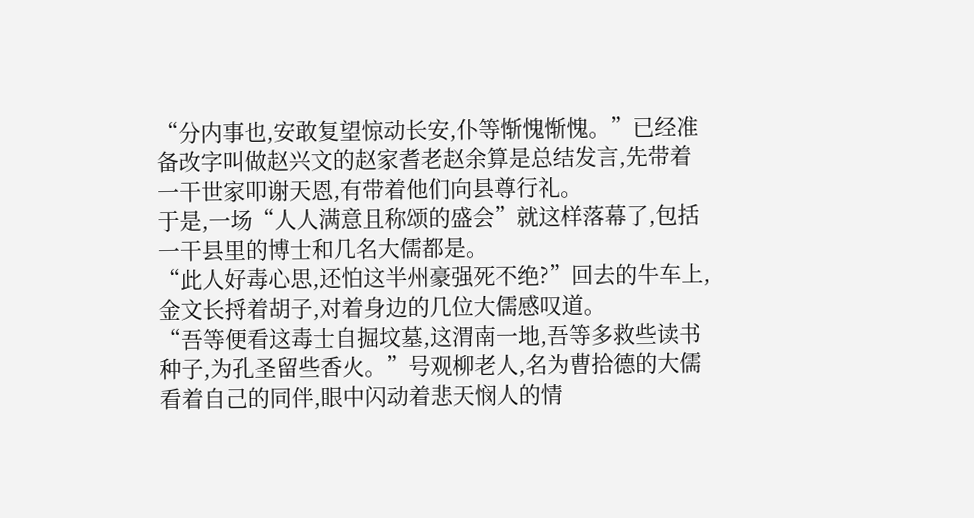“分内事也,安敢复望惊动长安,仆等惭愧惭愧。”已经准备改字叫做赵兴文的赵家耆老赵余算是总结发言,先带着一干世家叩谢天恩,有带着他们向县尊行礼。
于是,一场“人人满意且称颂的盛会”就这样落幕了,包括一干县里的博士和几名大儒都是。
“此人好毒心思,还怕这半州豪强死不绝?”回去的牛车上,金文长捋着胡子,对着身边的几位大儒感叹道。
“吾等便看这毒士自掘坟墓,这渭南一地,吾等多救些读书种子,为孔圣留些香火。”号观柳老人,名为曹拾德的大儒看着自己的同伴,眼中闪动着悲天悯人的情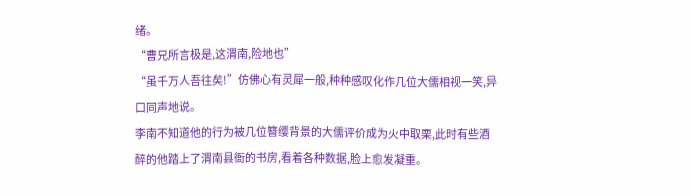绪。
“曹兄所言极是,这渭南,险地也”
“虽千万人吾往矣!”仿佛心有灵犀一般,种种感叹化作几位大儒相视一笑,异口同声地说。
李南不知道他的行为被几位簪缨背景的大儒评价成为火中取栗,此时有些酒醉的他踏上了渭南县衙的书房,看着各种数据,脸上愈发凝重。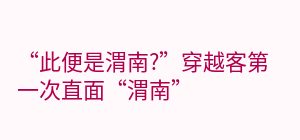“此便是渭南?”穿越客第一次直面“渭南”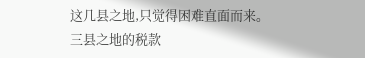这几县之地,只觉得困难直面而来。
三县之地的税款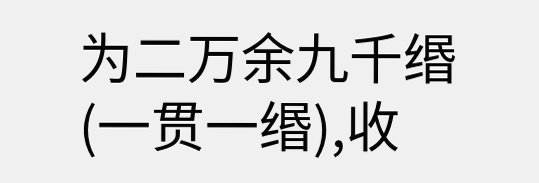为二万余九千缗(一贯一缗),收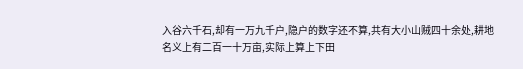入谷六千石,却有一万九千户,隐户的数字还不算,共有大小山贼四十余处,耕地名义上有二百一十万亩,实际上算上下田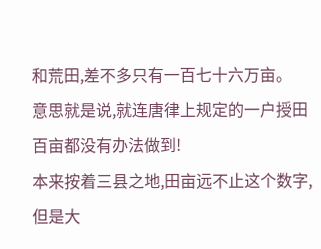和荒田,差不多只有一百七十六万亩。
意思就是说,就连唐律上规定的一户授田百亩都没有办法做到!
本来按着三县之地,田亩远不止这个数字,但是大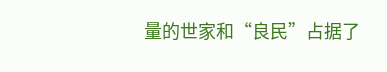量的世家和“良民”占据了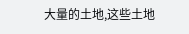大量的土地,这些土地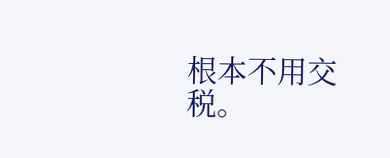根本不用交税。